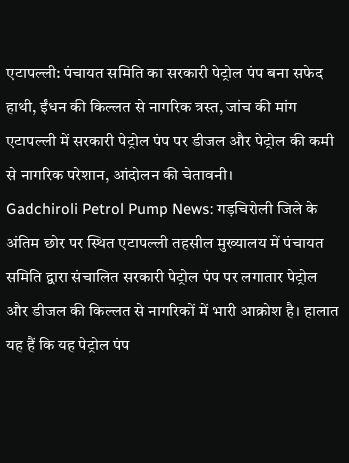एटापल्ली: पंचायत समिति का सरकारी पेट्रोल पंप बना सफेद हाथी, ईंधन की किल्लत से नागरिक त्रस्त, जांच की मांग
एटापल्ली में सरकारी पेट्रोल पंप पर डीजल और पेट्रोल की कमी से नागरिक परेशान, आंदोलन की चेतावनी।
Gadchiroli Petrol Pump News: गड़चिरोली जिले के अंतिम छोर पर स्थित एटापल्ली तहसील मुख्यालय में पंचायत समिति द्वारा संचालित सरकारी पेट्रोल पंप पर लगातार पेट्रोल और डीजल की किल्लत से नागरिकों में भारी आक्रोश है। हालात यह हैं कि यह पेट्रोल पंप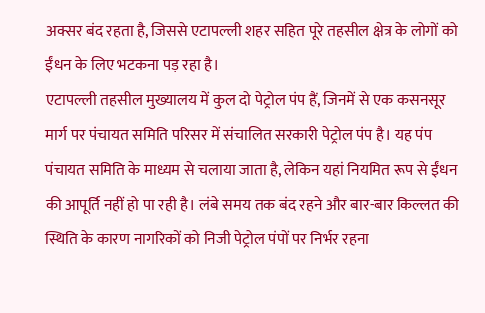अक्सर बंद रहता है, जिससे एटापल्ली शहर सहित पूरे तहसील क्षेत्र के लोगों को ईंधन के लिए भटकना पड़ रहा है।
एटापल्ली तहसील मुख्यालय में कुल दो पेट्रोल पंप हैं, जिनमें से एक कसनसूर मार्ग पर पंचायत समिति परिसर में संचालित सरकारी पेट्रोल पंप है। यह पंप पंचायत समिति के माध्यम से चलाया जाता है, लेकिन यहां नियमित रूप से ईंधन की आपूर्ति नहीं हो पा रही है। लंबे समय तक बंद रहने और बार-बार किल्लत की स्थिति के कारण नागरिकों को निजी पेट्रोल पंपों पर निर्भर रहना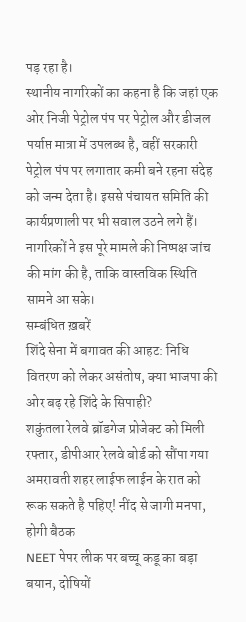पड़ रहा है।
स्थानीय नागरिकों का कहना है कि जहां एक ओर निजी पेट्रोल पंप पर पेट्रोल और डीजल पर्याप्त मात्रा में उपलब्ध है, वहीं सरकारी पेट्रोल पंप पर लगातार कमी बने रहना संदेह को जन्म देता है। इससे पंचायत समिति की कार्यप्रणाली पर भी सवाल उठने लगे हैं। नागरिकों ने इस पूरे मामले की निष्पक्ष जांच की मांग की है, ताकि वास्तविक स्थिति सामने आ सके।
सम्बंधित ख़बरें
शिंदे सेना में बगावत की आहट: निधि वितरण को लेकर असंतोष, क्या भाजपा की ओर बढ़ रहे शिंदे के सिपाही?
शकुंतला रेलवे ब्रॉडगेज प्रोजेक्ट को मिली रफ्तार, डीपीआर रेलवे बोर्ड को सौंपा गया
अमरावती शहर लाईफ लाईन के रात को रूक सकते है पहिए! नींद से जागी मनपा, होगी बैठक
NEET पेपर लीक पर बच्चू कडू का बड़ा बयान, दोषियों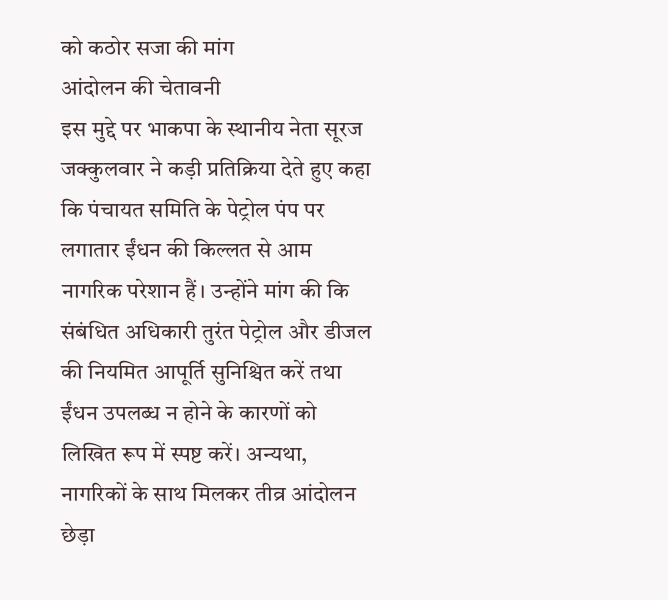को कठोर सजा की मांग
आंदोलन की चेतावनी
इस मुद्दे पर भाकपा के स्थानीय नेता सूरज जक्कुलवार ने कड़ी प्रतिक्रिया देते हुए कहा कि पंचायत समिति के पेट्रोल पंप पर लगातार ईंधन की किल्लत से आम नागरिक परेशान हैं। उन्होंने मांग की कि संबंधित अधिकारी तुरंत पेट्रोल और डीजल की नियमित आपूर्ति सुनिश्चित करें तथा ईंधन उपलब्ध न होने के कारणों को लिखित रूप में स्पष्ट करें। अन्यथा, नागरिकों के साथ मिलकर तीव्र आंदोलन छेड़ा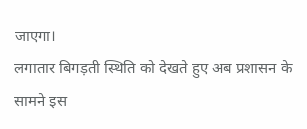जाएगा।
लगातार बिगड़ती स्थिति को देखते हुए अब प्रशासन के सामने इस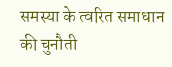समस्या के त्वरित समाधान की चुनौती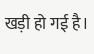खड़ी हो गई है।